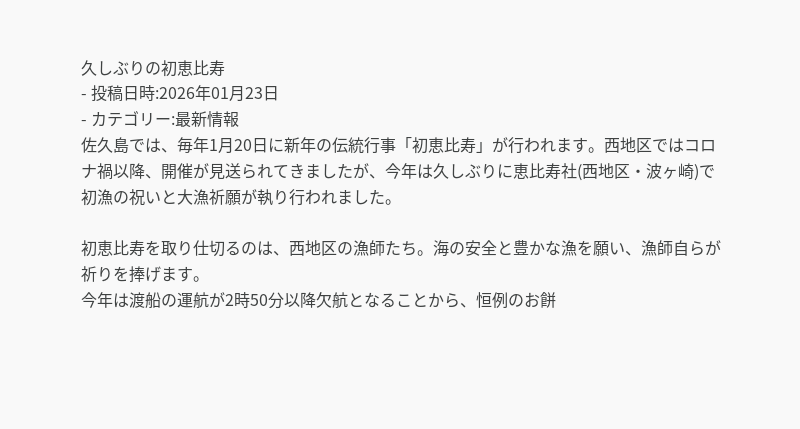久しぶりの初恵比寿
- 投稿日時:2026年01月23日
- カテゴリー:最新情報
佐久島では、毎年1月20日に新年の伝統行事「初恵比寿」が行われます。西地区ではコロナ禍以降、開催が見送られてきましたが、今年は久しぶりに恵比寿社(西地区・波ヶ崎)で初漁の祝いと大漁祈願が執り行われました。

初恵比寿を取り仕切るのは、西地区の漁師たち。海の安全と豊かな漁を願い、漁師自らが祈りを捧げます。
今年は渡船の運航が2時50分以降欠航となることから、恒例のお餅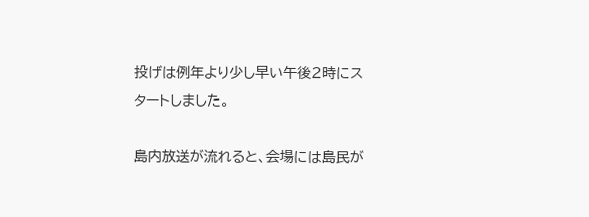投げは例年より少し早い午後2時にスタートしました。

島内放送が流れると、会場には島民が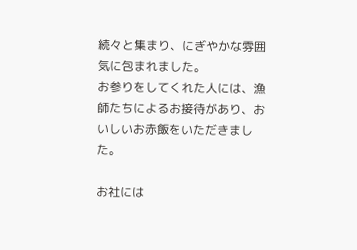続々と集まり、にぎやかな雰囲気に包まれました。
お参りをしてくれた人には、漁師たちによるお接待があり、おいしいお赤飯をいただきました。

お社には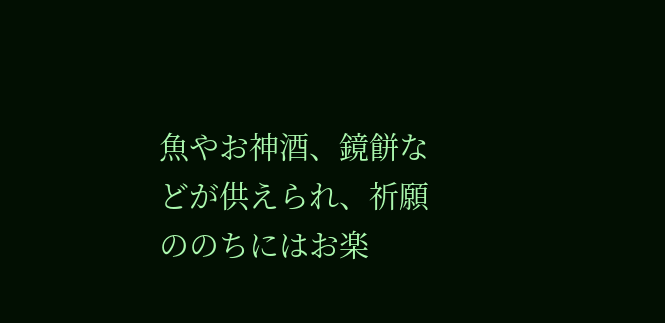魚やお神酒、鏡餅などが供えられ、祈願ののちにはお楽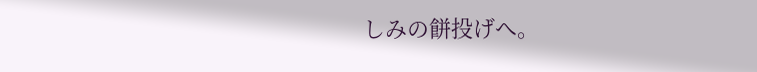しみの餅投げへ。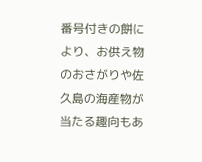番号付きの餅により、お供え物のおさがりや佐久島の海産物が当たる趣向もあ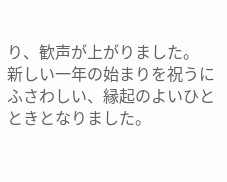り、歓声が上がりました。
新しい一年の始まりを祝うにふさわしい、縁起のよいひとときとなりました。